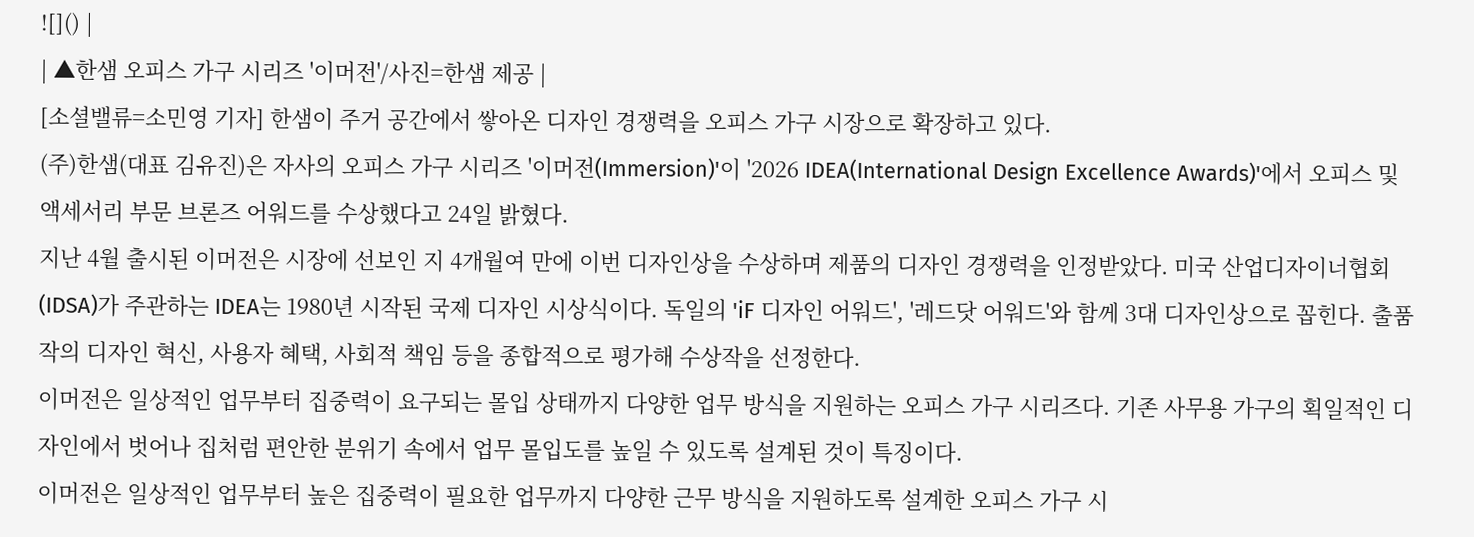![]() |
| ▲한샘 오피스 가구 시리즈 '이머전'/사진=한샘 제공 |
[소셜밸류=소민영 기자] 한샘이 주거 공간에서 쌓아온 디자인 경쟁력을 오피스 가구 시장으로 확장하고 있다.
(주)한샘(대표 김유진)은 자사의 오피스 가구 시리즈 '이머전(Immersion)'이 '2026 IDEA(International Design Excellence Awards)'에서 오피스 및 액세서리 부문 브론즈 어워드를 수상했다고 24일 밝혔다.
지난 4월 출시된 이머전은 시장에 선보인 지 4개월여 만에 이번 디자인상을 수상하며 제품의 디자인 경쟁력을 인정받았다. 미국 산업디자이너협회(IDSA)가 주관하는 IDEA는 1980년 시작된 국제 디자인 시상식이다. 독일의 'iF 디자인 어워드', '레드닷 어워드'와 함께 3대 디자인상으로 꼽힌다. 출품작의 디자인 혁신, 사용자 혜택, 사회적 책임 등을 종합적으로 평가해 수상작을 선정한다.
이머전은 일상적인 업무부터 집중력이 요구되는 몰입 상태까지 다양한 업무 방식을 지원하는 오피스 가구 시리즈다. 기존 사무용 가구의 획일적인 디자인에서 벗어나 집처럼 편안한 분위기 속에서 업무 몰입도를 높일 수 있도록 설계된 것이 특징이다.
이머전은 일상적인 업무부터 높은 집중력이 필요한 업무까지 다양한 근무 방식을 지원하도록 설계한 오피스 가구 시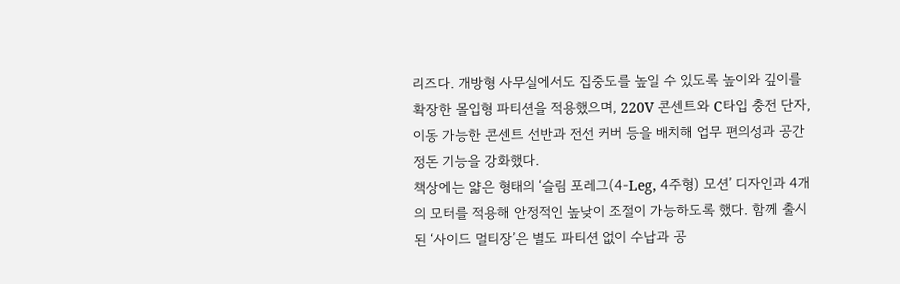리즈다. 개방형 사무실에서도 집중도를 높일 수 있도록 높이와 깊이를 확장한 몰입형 파티션을 적용했으며, 220V 콘센트와 C타입 충전 단자, 이동 가능한 콘센트 선반과 전선 커버 등을 배치해 업무 편의성과 공간 정돈 기능을 강화했다.
책상에는 얇은 형태의 ‘슬림 포레그(4-Leg, 4주형) 모션’ 디자인과 4개의 모터를 적용해 안정적인 높낮이 조절이 가능하도록 했다. 함께 출시된 ‘사이드 멀티장’은 별도 파티션 없이 수납과 공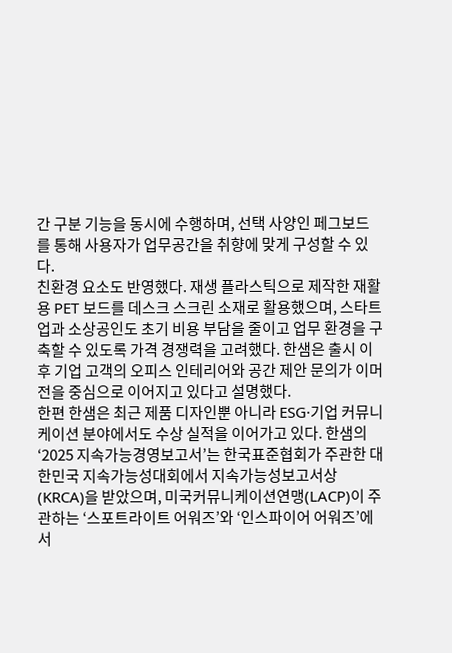간 구분 기능을 동시에 수행하며, 선택 사양인 페그보드를 통해 사용자가 업무공간을 취향에 맞게 구성할 수 있다.
친환경 요소도 반영했다. 재생 플라스틱으로 제작한 재활용 PET 보드를 데스크 스크린 소재로 활용했으며, 스타트업과 소상공인도 초기 비용 부담을 줄이고 업무 환경을 구축할 수 있도록 가격 경쟁력을 고려했다. 한샘은 출시 이후 기업 고객의 오피스 인테리어와 공간 제안 문의가 이머전을 중심으로 이어지고 있다고 설명했다.
한편 한샘은 최근 제품 디자인뿐 아니라 ESG·기업 커뮤니케이션 분야에서도 수상 실적을 이어가고 있다. 한샘의 ‘2025 지속가능경영보고서’는 한국표준협회가 주관한 대한민국 지속가능성대회에서 지속가능성보고서상(KRCA)을 받았으며, 미국커뮤니케이션연맹(LACP)이 주관하는 ‘스포트라이트 어워즈’와 ‘인스파이어 어워즈’에서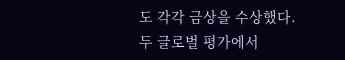도 각각 금상을 수상했다. 두 글로벌 평가에서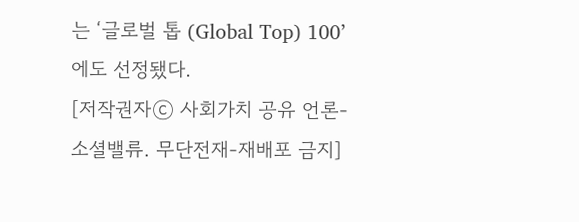는 ‘글로벌 톱 (Global Top) 100’에도 선정됐다.
[저작권자ⓒ 사회가치 공유 언론-소셜밸류. 무단전재-재배포 금지]